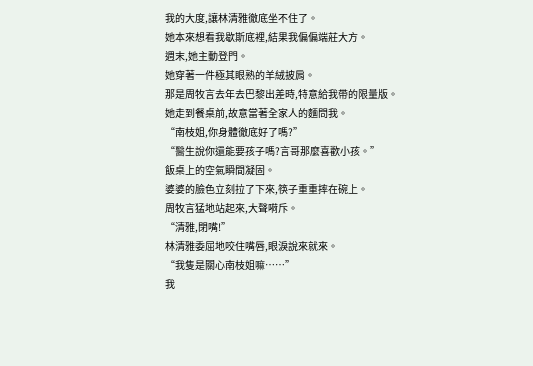我的大度,讓林清雅徹底坐不住了。
她本來想看我歇斯底裡,結果我偏偏端莊大方。
週末,她主動登門。
她穿著一件極其眼熟的羊絨披肩。
那是周牧言去年去巴黎出差時,特意給我帶的限量版。
她走到餐桌前,故意當著全家人的麵問我。
“南枝姐,你身體徹底好了嗎?”
“醫生說你還能要孩子嗎?言哥那麼喜歡小孩。”
飯桌上的空氣瞬間凝固。
婆婆的臉色立刻拉了下來,筷子重重摔在碗上。
周牧言猛地站起來,大聲嗬斥。
“清雅,閉嘴!”
林清雅委屈地咬住嘴唇,眼淚說來就來。
“我隻是關心南枝姐嘛……”
我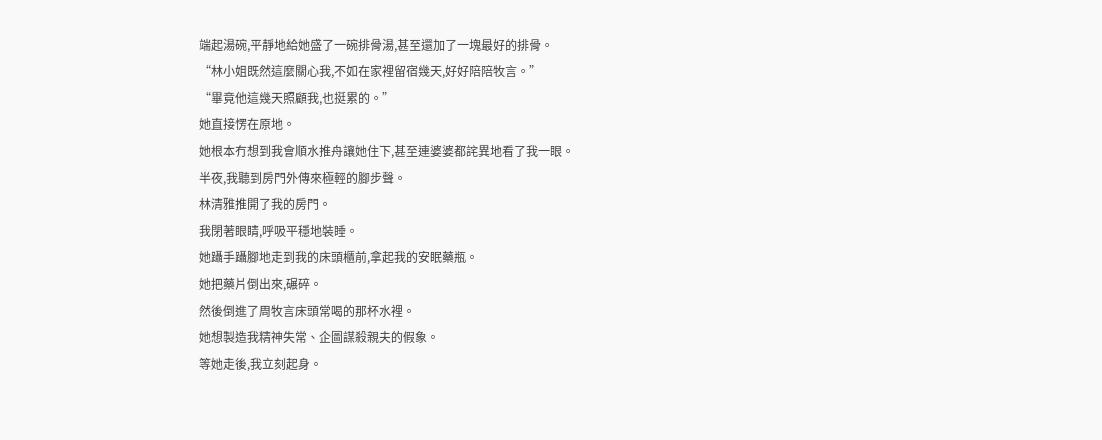端起湯碗,平靜地給她盛了一碗排骨湯,甚至還加了一塊最好的排骨。
“林小姐既然這麼關心我,不如在家裡留宿幾天,好好陪陪牧言。”
“畢竟他這幾天照顧我,也挺累的。”
她直接愣在原地。
她根本冇想到我會順水推舟讓她住下,甚至連婆婆都詫異地看了我一眼。
半夜,我聽到房門外傳來極輕的腳步聲。
林清雅推開了我的房門。
我閉著眼睛,呼吸平穩地裝睡。
她躡手躡腳地走到我的床頭櫃前,拿起我的安眠藥瓶。
她把藥片倒出來,碾碎。
然後倒進了周牧言床頭常喝的那杯水裡。
她想製造我精神失常、企圖謀殺親夫的假象。
等她走後,我立刻起身。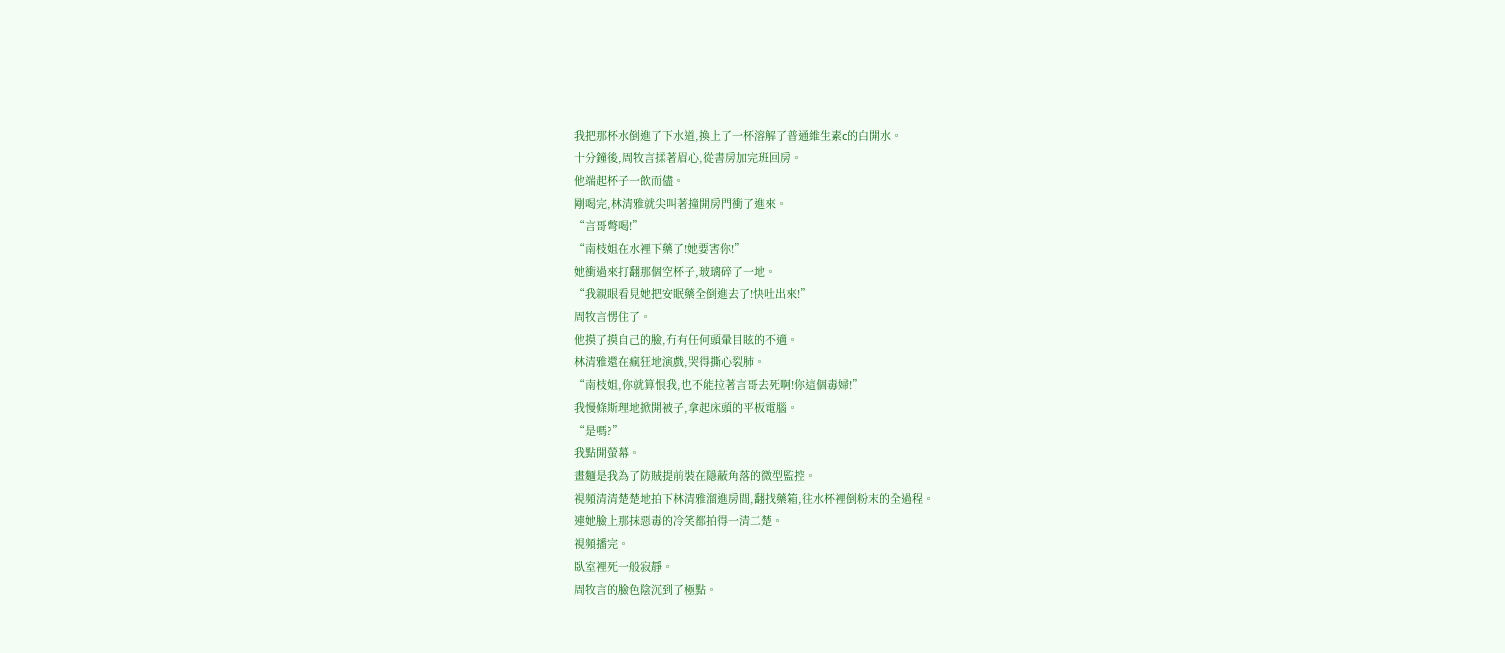我把那杯水倒進了下水道,換上了一杯溶解了普通維生素c的白開水。
十分鐘後,周牧言揉著眉心,從書房加完班回房。
他端起杯子一飲而儘。
剛喝完,林清雅就尖叫著撞開房門衝了進來。
“言哥彆喝!”
“南枝姐在水裡下藥了!她要害你!”
她衝過來打翻那個空杯子,玻璃碎了一地。
“我親眼看見她把安眠藥全倒進去了!快吐出來!”
周牧言愣住了。
他摸了摸自己的臉,冇有任何頭暈目眩的不適。
林清雅還在瘋狂地演戲,哭得撕心裂肺。
“南枝姐,你就算恨我,也不能拉著言哥去死啊!你這個毒婦!”
我慢條斯理地掀開被子,拿起床頭的平板電腦。
“是嗎?”
我點開螢幕。
畫麵是我為了防賊提前裝在隱蔽角落的微型監控。
視頻清清楚楚地拍下林清雅溜進房間,翻找藥箱,往水杯裡倒粉末的全過程。
連她臉上那抹惡毒的冷笑都拍得一清二楚。
視頻播完。
臥室裡死一般寂靜。
周牧言的臉色陰沉到了極點。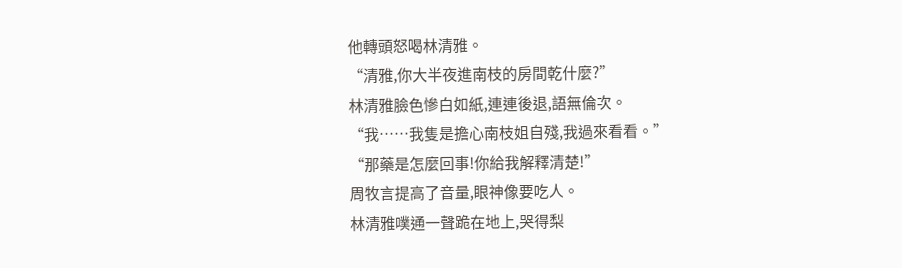他轉頭怒喝林清雅。
“清雅,你大半夜進南枝的房間乾什麼?”
林清雅臉色慘白如紙,連連後退,語無倫次。
“我……我隻是擔心南枝姐自殘,我過來看看。”
“那藥是怎麼回事!你給我解釋清楚!”
周牧言提高了音量,眼神像要吃人。
林清雅噗通一聲跪在地上,哭得梨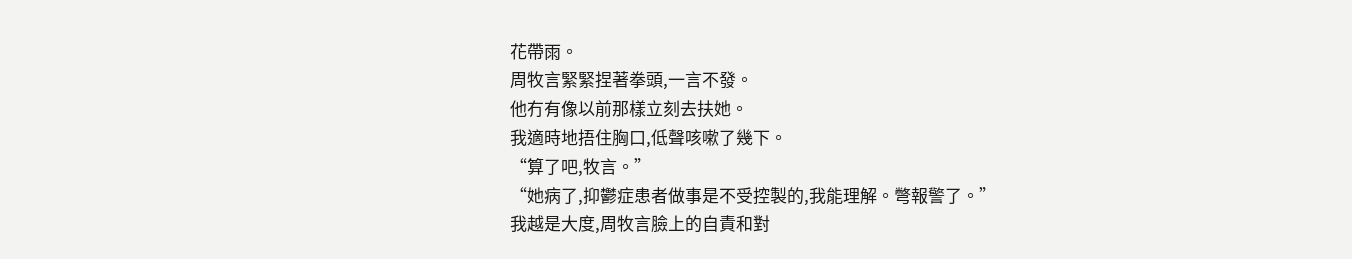花帶雨。
周牧言緊緊捏著拳頭,一言不發。
他冇有像以前那樣立刻去扶她。
我適時地捂住胸口,低聲咳嗽了幾下。
“算了吧,牧言。”
“她病了,抑鬱症患者做事是不受控製的,我能理解。彆報警了。”
我越是大度,周牧言臉上的自責和對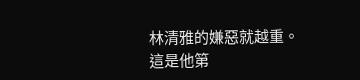林清雅的嫌惡就越重。
這是他第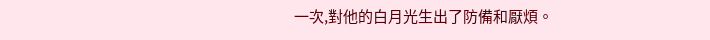一次,對他的白月光生出了防備和厭煩。